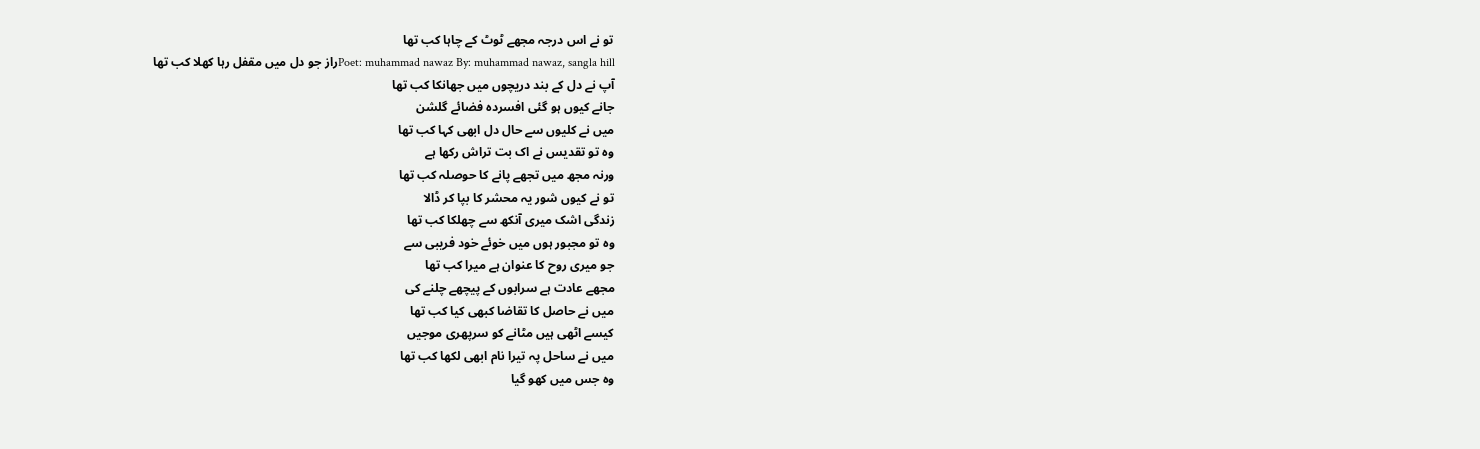تو نے اس درجہ مجھے ٹوٹ کے چاہا کب تھا
Poet: muhammad nawaz By: muhammad nawaz, sangla hillراز جو دل میں مقفل رہا کھلا کب تھا
آپ نے دل کے بند دریچوں میں جھانکا کب تھا
جانے کیوں ہو گئی افسردہ فضائے گلشن
میں نے کلیوں سے حال دل ابھی کہا کب تھا
وہ تو تقدیس نے اک بت تراش رکھا ہے
ورنہ مجھ میں تجھے پانے کا حوصلہ کب تھا
تو نے کیوں شور یہ محشر کا بپا کر ڈالا
زندگی اشک میری آنکھ سے چھلکا کب تھا
وہ تو مجبور ہوں میں خوئے خود فریبی سے
جو میری روح کا عنوان ہے میرا کب تھا
مجھے عادت ہے سرابوں کے پیچھے چلنے کی
میں نے حاصل کا تقاضا کبھی کیا کب تھا
کیسے اٹھی ہیں مٹانے کو سرپھری موجیں
میں نے ساحل پہ تیرا نام ابھی لکھا کب تھا
وہ جس میں کھو گیا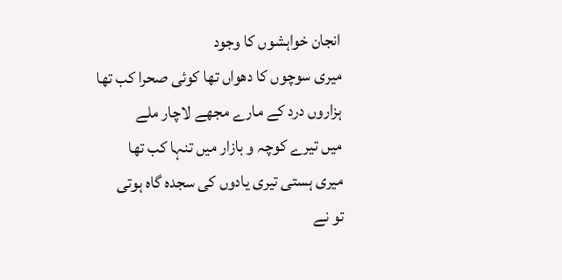انجان خواہشوں کا وجود
میری سوچوں کا دھواں تھا کوئی صحرا کب تھا
ہزاروں درد کے مارے مجھے لاچار ملے
میں تیرے کوچہ و بازار میں تنہا کب تھا
میری ہستی تیری یادوں کی سجدہ گاہ ہوتی
تو نے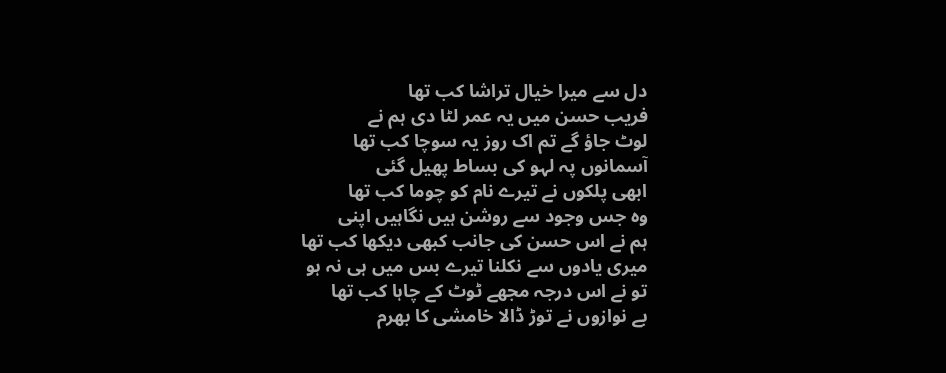دل سے میرا خیال تراشا کب تھا
فریب حسن میں یہ عمر لٹا دی ہم نے
لوٹ جاؤ گے تم اک روز یہ سوچا کب تھا
آسمانوں پہ لہو کی بساط پھیل گئی
ابھی پلکوں نے تیرے نام کو چوما کب تھا
وہ جس وجود سے روشن ہیں نگاہیں اپنی
ہم نے اس حسن کی جانب کبھی دیکھا کب تھا
میری یادوں سے نکلنا تیرے بس میں ہی نہ ہو
تو نے اس درجہ مجھے ٹوٹ کے چاہا کب تھا
بے نوازوں نے توڑ ڈالا خامشی کا بھرم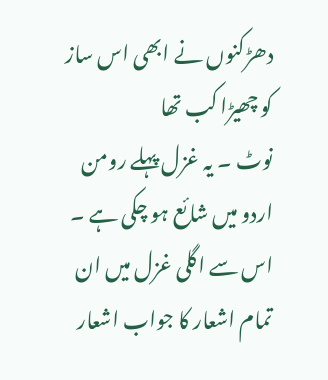دھڑکنوں نے ابھی اس ساز کو چھیڑا کب تھا
نوٹ ۔ یہ غزل پہلے رومن اردو میں شائع ہو چکی ہے ۔ اس سے اگلی غزل میں ان تمام اشعار کا جواب اشعار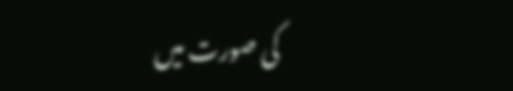کی صورت میں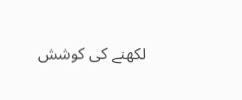لکھنے کی کوشش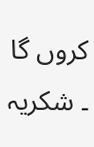کروں گا ۔ شکریہ